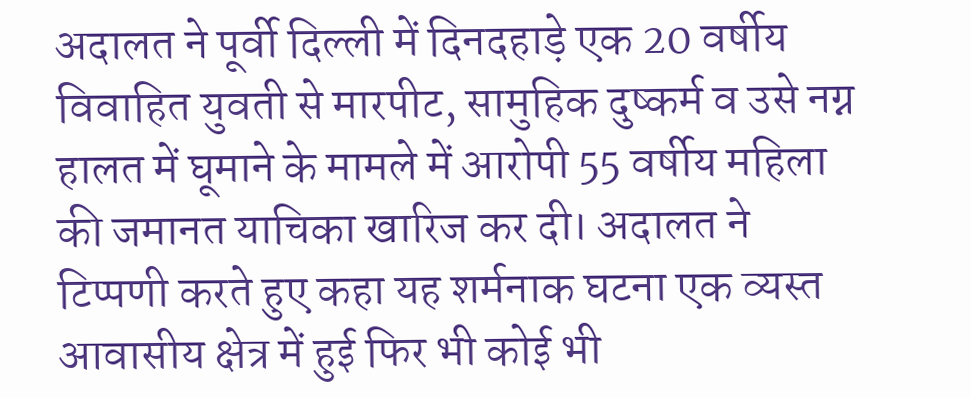अदालत ने पूर्वी दिल्ली में दिनदहाड़े एक 20 वर्षीय विवाहित युवती से मारपीट, सामुहिक दुष्कर्म व उसे नग्न हालत में घूमाने के मामले में आरोपी 55 वर्षीय महिला की जमानत याचिका खारिज कर दी। अदालत ने टिप्पणी करते हुए कहा यह शर्मनाक घटना एक व्यस्त आवासीय क्षेत्र में हुई फिर भी कोई भी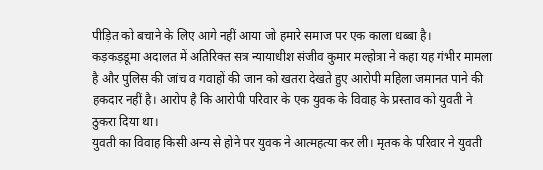पीड़ित को बचाने के लिए आगे नहीं आया जो हमारे समाज पर एक काला धब्बा है।
कड़कड़डूमा अदालत में अतिरिक्त सत्र न्यायाधीश संजीव कुमार मल्होत्रा ने कहा यह गंभीर मामला है और पुलिस की जांच व गवाहों की जान को खतरा देखते हुए आरोपी महिला जमानत पाने की हकदार नहीं है। आरोप है कि आरोपी परिवार के एक युवक के विवाह के प्रस्ताव को युवती ने ठुकरा दिया था।
युवती का विवाह किसी अन्य से होने पर युवक ने आत्महत्या कर ली। मृतक के परिवार ने युवती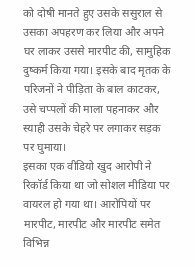को दोषी मानते हुए उसके ससुराल से उसका अपहरण कर लिया और अपने घर लाकर उससे मारपीट की, सामुहिक दुष्कर्म किया गया। इसके बाद मृतक के परिजनों ने पीड़िता के बाल काटकर, उसे चप्पलों की माला पहनाकर और स्याही उसके चेहरे पर लगाकर सड़क पर घुमाया।
इसका एक वीडियो खुद आरोपी ने रिकॉर्ड किया था जो सोशल मीडिया पर वायरल हो गया था। आरोपियों पर मारपीट, मारपीट और मारपीट समेत विभिन्न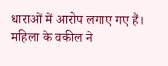धाराओं में आरोप लगाए गए हैं। महिला के वकील ने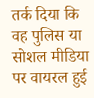तर्क दिया कि वह पुलिस या सोशल मीडिया पर वायरल हुई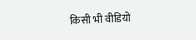किसी भी वीडियो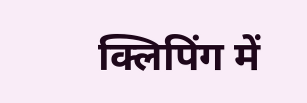क्लिपिंग में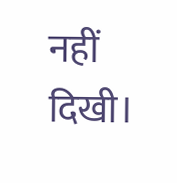नहीं दिखी।